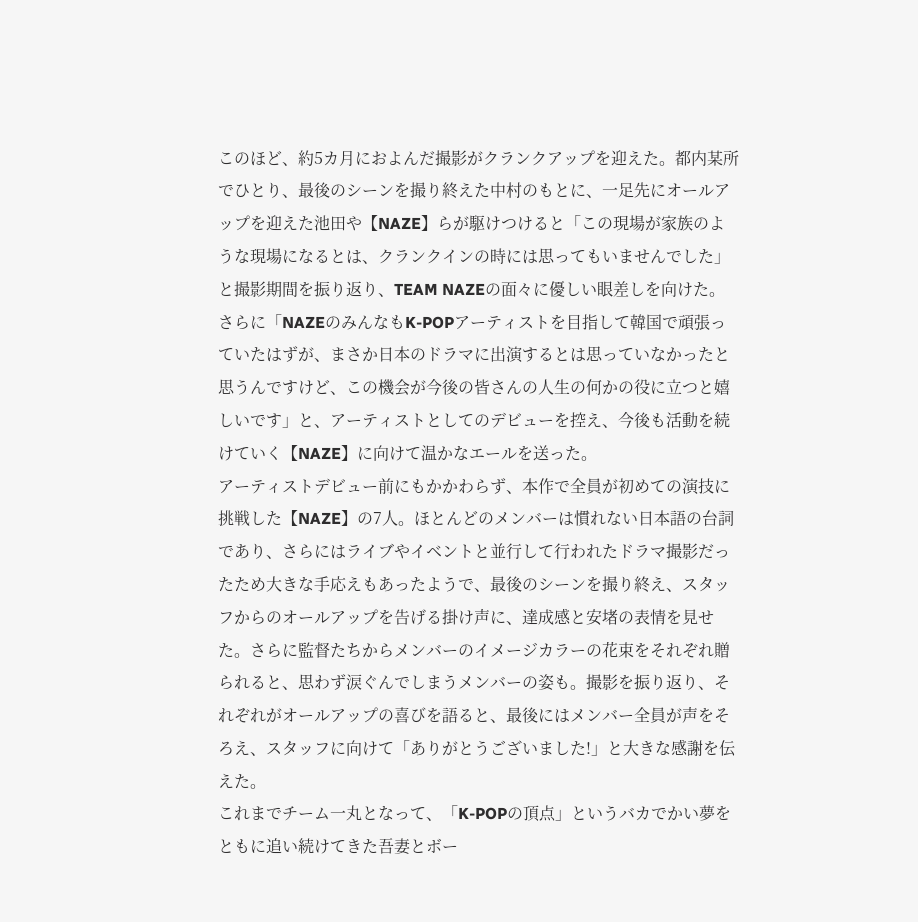このほど、約5カ月におよんだ撮影がクランクアップを迎えた。都内某所でひとり、最後のシーンを撮り終えた中村のもとに、一足先にオールアップを迎えた池田や【NAZE】らが駆けつけると「この現場が家族のような現場になるとは、クランクインの時には思ってもいませんでした」と撮影期間を振り返り、TEAM NAZEの面々に優しい眼差しを向けた。さらに「NAZEのみんなもK-POPアーティストを目指して韓国で頑張っていたはずが、まさか日本のドラマに出演するとは思っていなかったと思うんですけど、この機会が今後の皆さんの人生の何かの役に立つと嬉しいです」と、アーティストとしてのデビューを控え、今後も活動を続けていく【NAZE】に向けて温かなエールを送った。
アーティストデビュー前にもかかわらず、本作で全員が初めての演技に挑戦した【NAZE】の7人。ほとんどのメンバーは慣れない日本語の台詞であり、さらにはライブやイベントと並行して行われたドラマ撮影だったため大きな手応えもあったようで、最後のシーンを撮り終え、スタッフからのオールアップを告げる掛け声に、達成感と安堵の表情を見せた。さらに監督たちからメンバーのイメージカラーの花束をそれぞれ贈られると、思わず涙ぐんでしまうメンバーの姿も。撮影を振り返り、それぞれがオールアップの喜びを語ると、最後にはメンバー全員が声をそろえ、スタッフに向けて「ありがとうございました!」と大きな感謝を伝えた。
これまでチーム一丸となって、「K-POPの頂点」というバカでかい夢をともに追い続けてきた吾妻とボー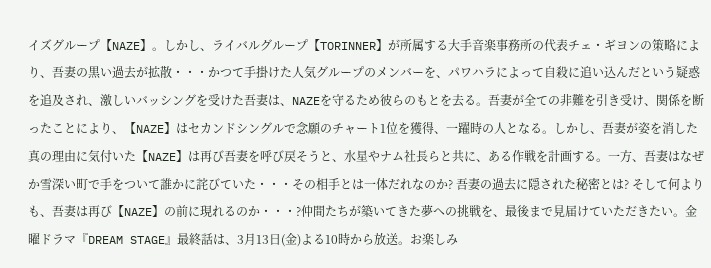イズグループ【NAZE】。しかし、ライバルグループ【TORINNER】が所属する大手音楽事務所の代表チェ・ギヨンの策略により、吾妻の黒い過去が拡散・・・かつて手掛けた人気グループのメンバーを、パワハラによって自殺に追い込んだという疑惑を追及され、激しいバッシングを受けた吾妻は、NAZEを守るため彼らのもとを去る。吾妻が全ての非難を引き受け、関係を断ったことにより、【NAZE】はセカンドシングルで念願のチャート1位を獲得、一躍時の人となる。しかし、吾妻が姿を消した真の理由に気付いた【NAZE】は再び吾妻を呼び戻そうと、水星やナム社長らと共に、ある作戦を計画する。一方、吾妻はなぜか雪深い町で手をついて誰かに詫びていた・・・その相手とは一体だれなのか? 吾妻の過去に隠された秘密とは? そして何よりも、吾妻は再び【NAZE】の前に現れるのか・・・?仲間たちが築いてきた夢への挑戦を、最後まで見届けていただきたい。金曜ドラマ『DREAM STAGE』最終話は、3月13日(金)よる10時から放送。お楽しみ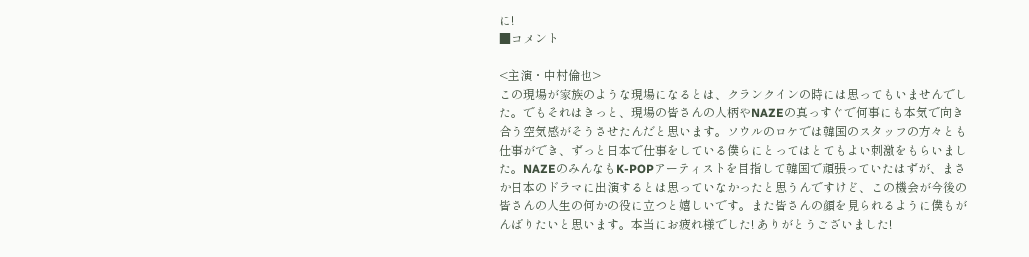に!
■コメント

<主演・中村倫也>
この現場が家族のような現場になるとは、クランクインの時には思ってもいませんでした。でもそれはきっと、現場の皆さんの人柄やNAZEの真っすぐで何事にも本気で向き合う空気感がそうさせたんだと思います。ソウルのロケでは韓国のスタッフの方々とも仕事ができ、ずっと日本で仕事をしている僕らにとってはとてもよい刺激をもらいました。NAZEのみんなもK-POPアーティストを目指して韓国で頑張っていたはずが、まさか日本のドラマに出演するとは思っていなかったと思うんですけど、この機会が今後の皆さんの人生の何かの役に立つと嬉しいです。また皆さんの顔を見られるように僕もがんばりたいと思います。本当にお疲れ様でした! ありがとうございました!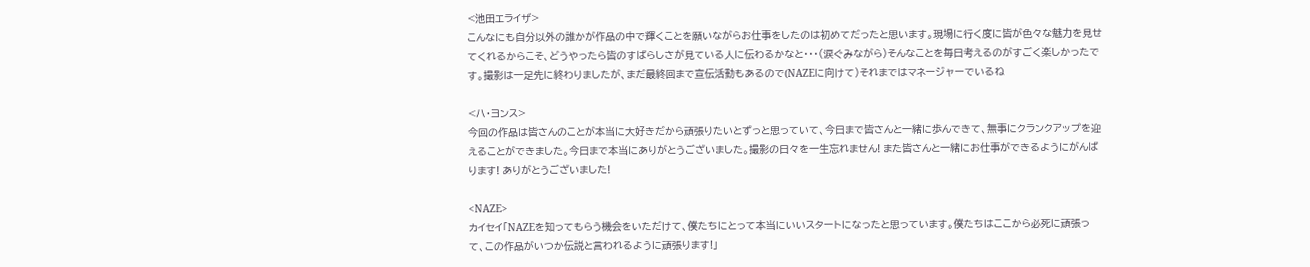<池田エライザ>
こんなにも自分以外の誰かが作品の中で輝くことを願いながらお仕事をしたのは初めてだったと思います。現場に行く度に皆が色々な魅力を見せてくれるからこそ、どうやったら皆のすばらしさが見ている人に伝わるかなと・・・(涙ぐみながら)そんなことを毎日考えるのがすごく楽しかったです。撮影は一足先に終わりましたが、まだ最終回まで宣伝活動もあるので(NAZEに向けて)それまではマネージャーでいるね

<ハ・ヨンス>
今回の作品は皆さんのことが本当に大好きだから頑張りたいとずっと思っていて、今日まで皆さんと一緒に歩んできて、無事にクランクアップを迎えることができました。今日まで本当にありがとうございました。撮影の日々を一生忘れません! また皆さんと一緒にお仕事ができるようにがんばります! ありがとうございました!

<NAZE>
カイセイ「NAZEを知ってもらう機会をいただけて、僕たちにとって本当にいいスタートになったと思っています。僕たちはここから必死に頑張って、この作品がいつか伝説と言われるように頑張ります!」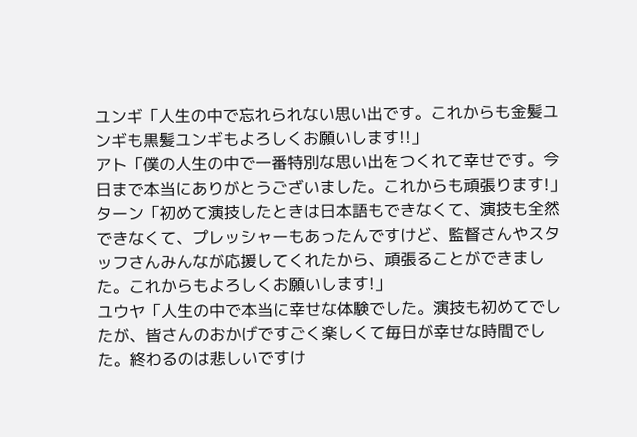ユンギ「人生の中で忘れられない思い出です。これからも金髪ユンギも黒髪ユンギもよろしくお願いします!!」
アト「僕の人生の中で一番特別な思い出をつくれて幸せです。今日まで本当にありがとうございました。これからも頑張ります!」
ターン「初めて演技したときは日本語もできなくて、演技も全然できなくて、プレッシャーもあったんですけど、監督さんやスタッフさんみんなが応援してくれたから、頑張ることができました。これからもよろしくお願いします!」
ユウヤ「人生の中で本当に幸せな体験でした。演技も初めてでしたが、皆さんのおかげですごく楽しくて毎日が幸せな時間でした。終わるのは悲しいですけ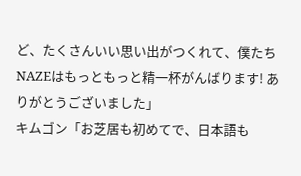ど、たくさんいい思い出がつくれて、僕たちNAZEはもっともっと精一杯がんばります! ありがとうございました」
キムゴン「お芝居も初めてで、日本語も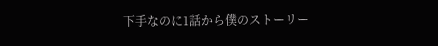下手なのに1話から僕のストーリー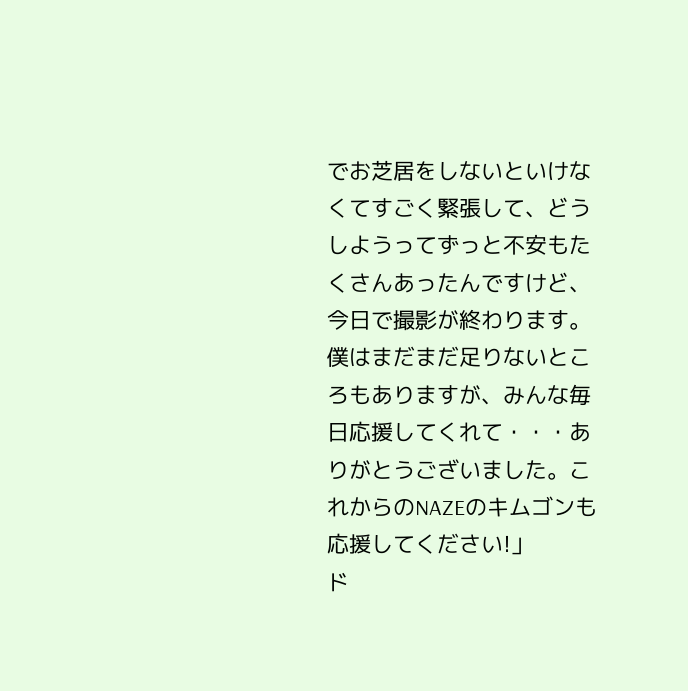でお芝居をしないといけなくてすごく緊張して、どうしようってずっと不安もたくさんあったんですけど、今日で撮影が終わります。僕はまだまだ足りないところもありますが、みんな毎日応援してくれて・・・ありがとうございました。これからのNAZEのキムゴンも応援してください!」
ド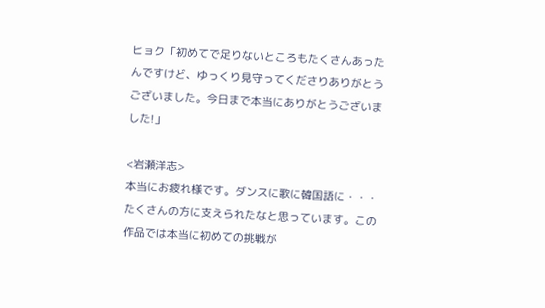ヒョク「初めてで足りないところもたくさんあったんですけど、ゆっくり見守ってくださりありがとうございました。今日まで本当にありがとうございました!」

<岩瀬洋志>
本当にお疲れ様です。ダンスに歌に韓国語に・・・たくさんの方に支えられたなと思っています。この作品では本当に初めての挑戦が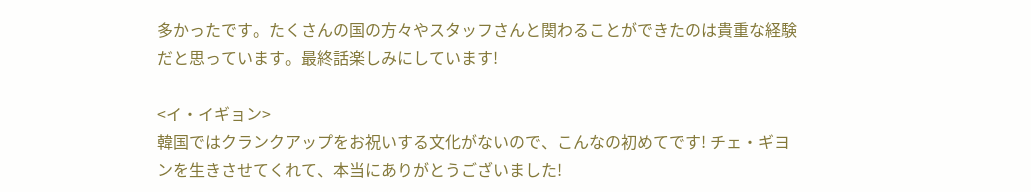多かったです。たくさんの国の方々やスタッフさんと関わることができたのは貴重な経験だと思っています。最終話楽しみにしています!

<イ・イギョン>
韓国ではクランクアップをお祝いする文化がないので、こんなの初めてです! チェ・ギヨンを生きさせてくれて、本当にありがとうございました!